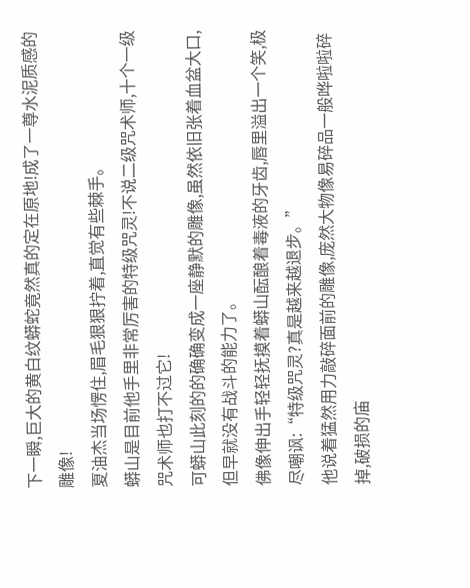下一瞬,巨大的黄白纹蟒蛇竟然真的定在原地!成了一尊水泥质感的雕像!
夏油杰当场愣住,眉毛狠狠拧着,直觉有些棘手。
蟒山是目前他手里非常厉害的特级咒灵!不说二级咒术师,十个一级咒术师也打不过它!
可蟒山此刻的的确确变成一座静默的雕像,虽然依旧张着血盆大口,但早就没有战斗的能力了。
佛像伸出手轻轻抚摸着蟒山酝酿着毒液的牙齿,唇里溢出一个笑,极尽嘲讽:“特级咒灵?真是越来越退步。”
他说着猛然用力敲碎面前的雕像,庞然大物像易碎品一般哗啦啦碎掉,破损的庙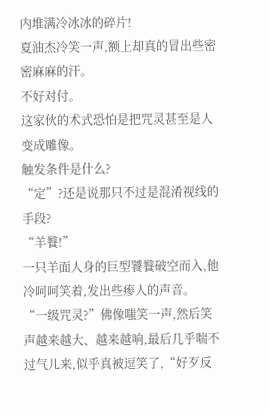内堆满冷冰冰的碎片!
夏油杰冷笑一声,额上却真的冒出些密密麻麻的汗。
不好对付。
这家伙的术式恐怕是把咒灵甚至是人变成雕像。
触发条件是什么?
“定”?还是说那只不过是混淆视线的手段?
“羊餮!”
一只羊面人身的巨型饕餮破空而入,他冷呵呵笑着,发出些瘆人的声音。
“一级咒灵?”佛像嗤笑一声,然后笑声越来越大、越来越响,最后几乎喘不过气儿来,似乎真被逗笑了,“好歹反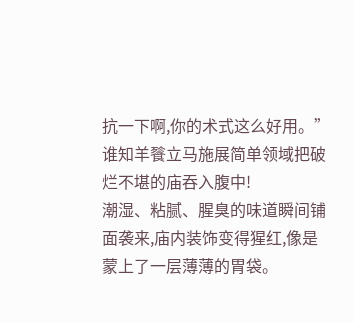抗一下啊,你的术式这么好用。”
谁知羊餮立马施展简单领域把破烂不堪的庙吞入腹中!
潮湿、粘腻、腥臭的味道瞬间铺面袭来,庙内装饰变得猩红,像是蒙上了一层薄薄的胃袋。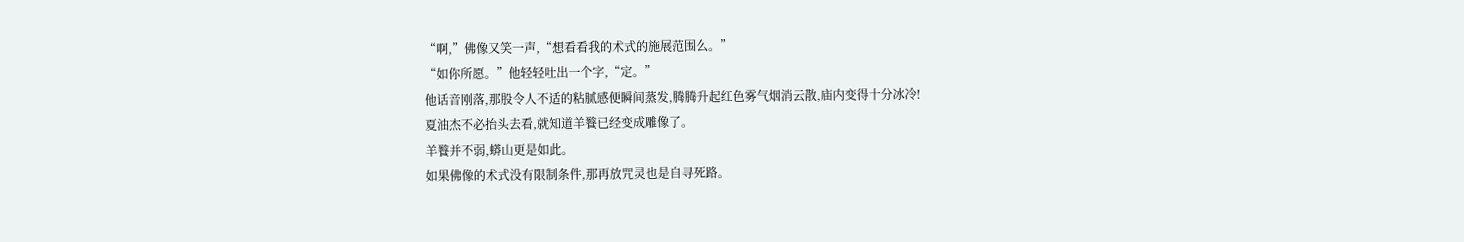“啊,”佛像又笑一声,“想看看我的术式的施展范围么。”
“如你所愿。”他轻轻吐出一个字,“定。”
他话音刚落,那股令人不适的粘腻感便瞬间蒸发,腾腾升起红色雾气烟消云散,庙内变得十分冰冷!
夏油杰不必抬头去看,就知道羊餮已经变成雕像了。
羊餮并不弱,蟒山更是如此。
如果佛像的术式没有限制条件,那再放咒灵也是自寻死路。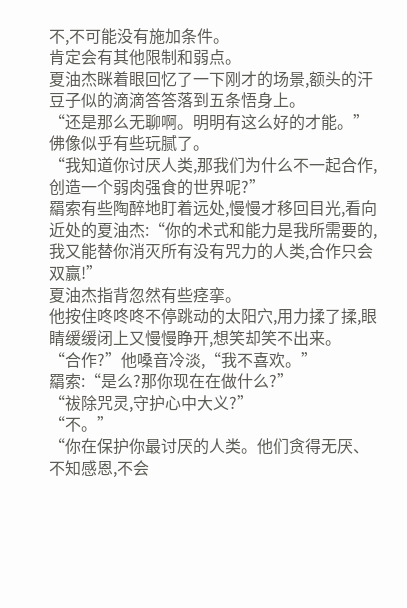不,不可能没有施加条件。
肯定会有其他限制和弱点。
夏油杰眯着眼回忆了一下刚才的场景,额头的汗豆子似的滴滴答答落到五条悟身上。
“还是那么无聊啊。明明有这么好的才能。”佛像似乎有些玩腻了。
“我知道你讨厌人类,那我们为什么不一起合作,创造一个弱肉强食的世界呢?”
羂索有些陶醉地盯着远处,慢慢才移回目光,看向近处的夏油杰:“你的术式和能力是我所需要的,我又能替你消灭所有没有咒力的人类,合作只会双赢!”
夏油杰指背忽然有些痉挛。
他按住咚咚咚不停跳动的太阳穴,用力揉了揉,眼睛缓缓闭上又慢慢睁开,想笑却笑不出来。
“合作?”他嗓音冷淡,“我不喜欢。”
羂索:“是么?那你现在在做什么?”
“祓除咒灵,守护心中大义?”
“不。”
“你在保护你最讨厌的人类。他们贪得无厌、不知感恩,不会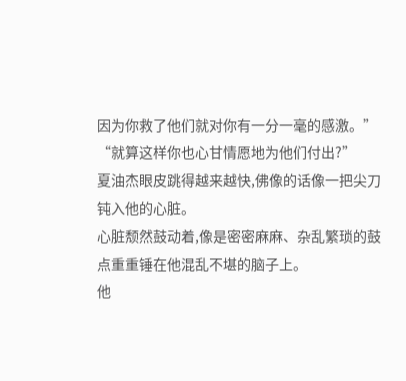因为你救了他们就对你有一分一毫的感激。”
“就算这样你也心甘情愿地为他们付出?”
夏油杰眼皮跳得越来越快,佛像的话像一把尖刀钝入他的心脏。
心脏颓然鼓动着,像是密密麻麻、杂乱繁琐的鼓点重重锤在他混乱不堪的脑子上。
他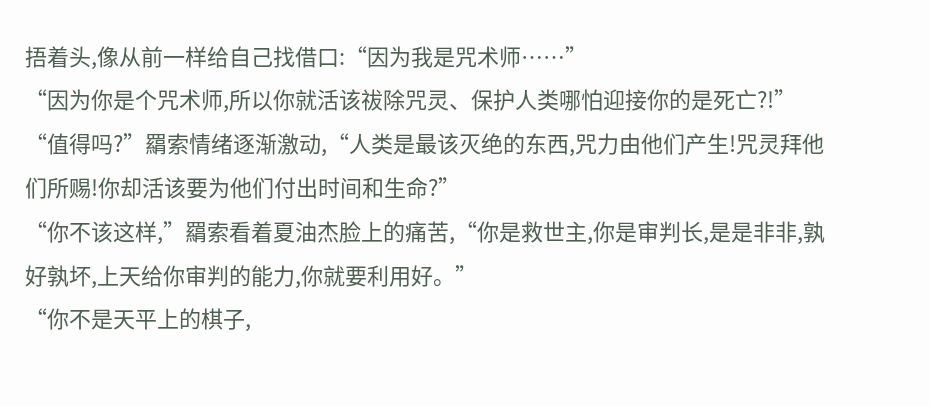捂着头,像从前一样给自己找借口:“因为我是咒术师……”
“因为你是个咒术师,所以你就活该祓除咒灵、保护人类哪怕迎接你的是死亡?!”
“值得吗?”羂索情绪逐渐激动,“人类是最该灭绝的东西,咒力由他们产生!咒灵拜他们所赐!你却活该要为他们付出时间和生命?”
“你不该这样,”羂索看着夏油杰脸上的痛苦,“你是救世主,你是审判长,是是非非,孰好孰坏,上天给你审判的能力,你就要利用好。”
“你不是天平上的棋子,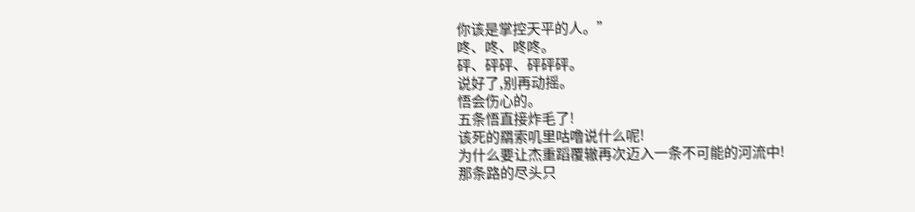你该是掌控天平的人。”
咚、咚、咚咚。
砰、砰砰、砰砰砰。
说好了,别再动摇。
悟会伤心的。
五条悟直接炸毛了!
该死的羂索叽里咕噜说什么呢!
为什么要让杰重蹈覆辙再次迈入一条不可能的河流中!
那条路的尽头只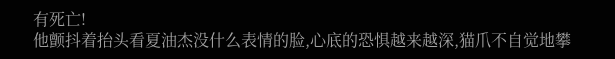有死亡!
他颤抖着抬头看夏油杰没什么表情的脸,心底的恐惧越来越深,猫爪不自觉地攀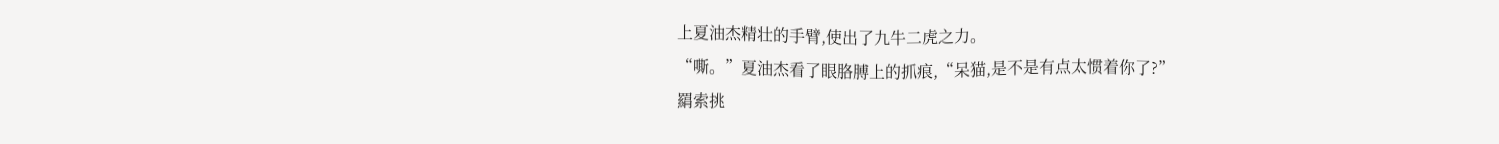上夏油杰精壮的手臂,使出了九牛二虎之力。
“嘶。”夏油杰看了眼胳膊上的抓痕,“呆猫,是不是有点太惯着你了?”
羂索挑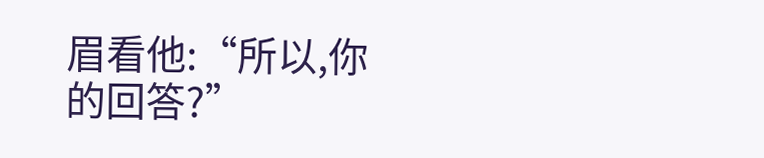眉看他:“所以,你的回答?”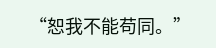“恕我不能苟同。”